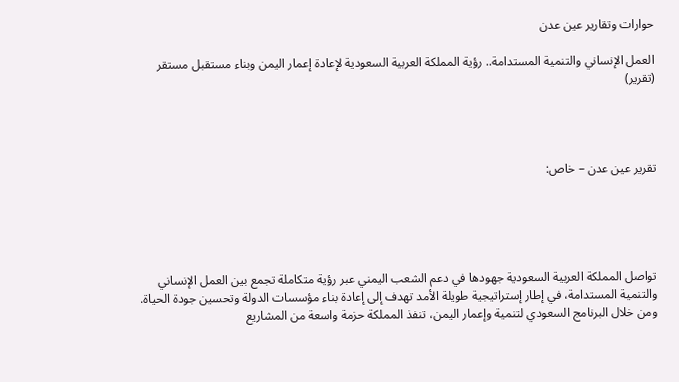حوارات وتقارير عين عدن

العمل الإنساني والتنمية المستدامة.. رؤية المملكة العربية السعودية لإعادة إعمار اليمن وبناء مستقبل مستقر (تقرير)




تقرير عين عدن – خاص:





تواصل المملكة العربية السعودية جهودها في دعم الشعب اليمني عبر رؤية متكاملة تجمع بين العمل الإنساني والتنمية المستدامة، في إطار إستراتيجية طويلة الأمد تهدف إلى إعادة بناء مؤسسات الدولة وتحسين جودة الحياة. ومن خلال البرنامج السعودي لتنمية وإعمار اليمن، تنفذ المملكة حزمة واسعة من المشاريع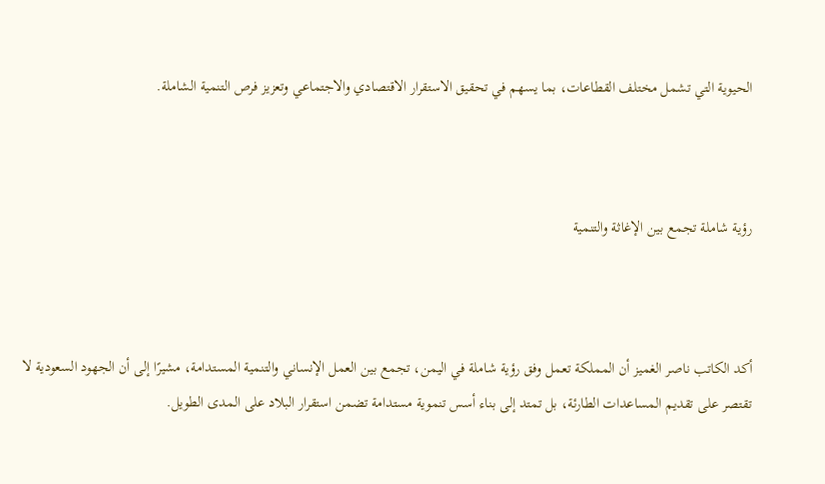الحيوية التي تشمل مختلف القطاعات، بما يسهم في تحقيق الاستقرار الاقتصادي والاجتماعي وتعزيز فرص التنمية الشاملة.



رؤية شاملة تجمع بين الإغاثة والتنمية



أكد الكاتب ناصر الغميز أن المملكة تعمل وفق رؤية شاملة في اليمن، تجمع بين العمل الإنساني والتنمية المستدامة، مشيرًا إلى أن الجهود السعودية لا تقتصر على تقديم المساعدات الطارئة، بل تمتد إلى بناء أسس تنموية مستدامة تضمن استقرار البلاد على المدى الطويل.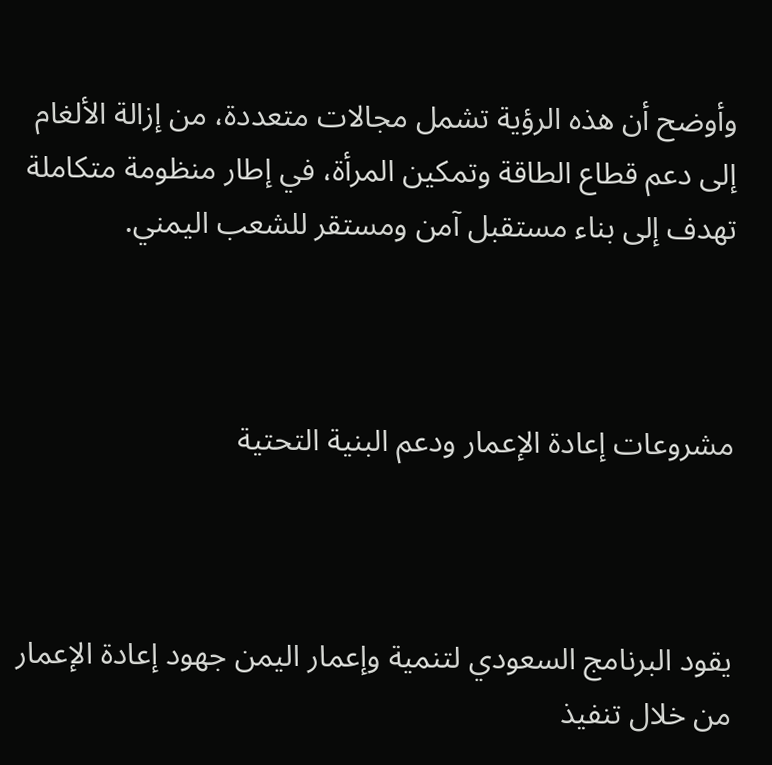وأوضح أن هذه الرؤية تشمل مجالات متعددة، من إزالة الألغام إلى دعم قطاع الطاقة وتمكين المرأة، في إطار منظومة متكاملة تهدف إلى بناء مستقبل آمن ومستقر للشعب اليمني.



مشروعات إعادة الإعمار ودعم البنية التحتية



يقود البرنامج السعودي لتنمية وإعمار اليمن جهود إعادة الإعمار من خلال تنفيذ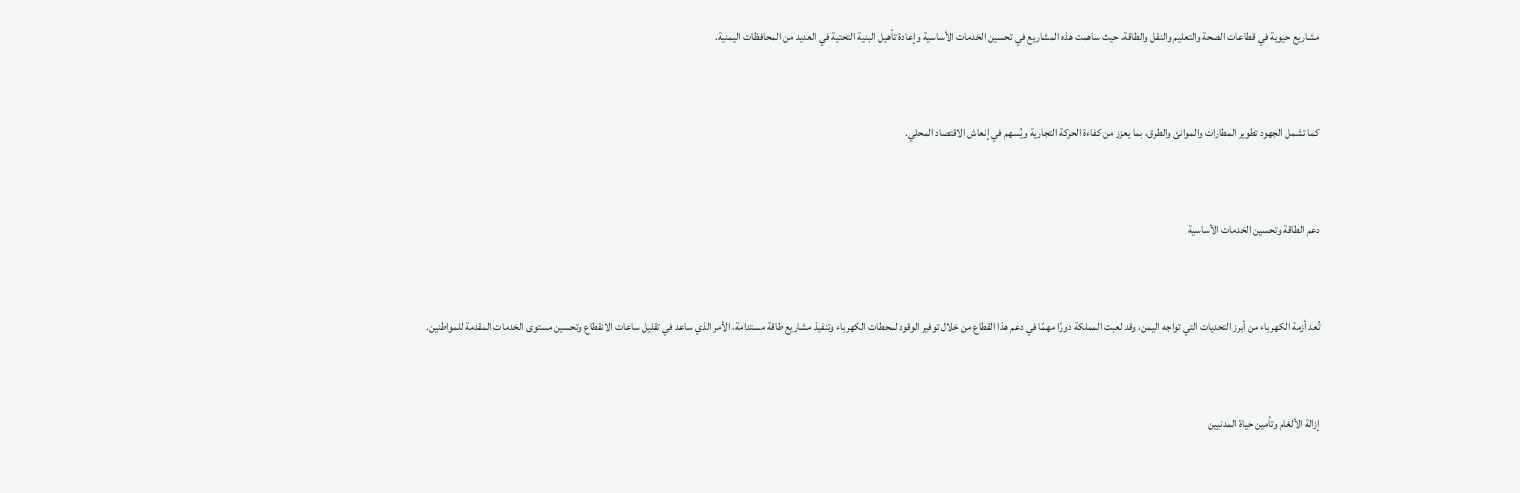مشاريع حيوية في قطاعات الصحة والتعليم والنقل والطاقة، حيث ساهمت هذه المشاريع في تحسين الخدمات الأساسية وإعادة تأهيل البنية التحتية في العديد من المحافظات اليمنية.



كما تشمل الجهود تطوير المطارات والموانئ والطرق، بما يعزز من كفاءة الحركة التجارية ويُسهم في إنعاش الاقتصاد المحلي.



دعم الطاقة وتحسين الخدمات الأساسية



تُعد أزمة الكهرباء من أبرز التحديات التي تواجه اليمن، وقد لعبت المملكة دورًا مهمًا في دعم هذا القطاع من خلال توفير الوقود لمحطات الكهرباء وتنفيذ مشاريع طاقة مستدامة، الأمر الذي ساعد في تقليل ساعات الانقطاع وتحسين مستوى الخدمات المقدمة للمواطنين.



إزالة الألغام وتأمين حياة المدنيين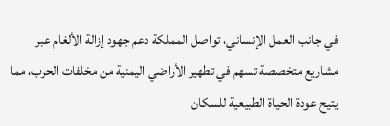في جانب العمل الإنساني، تواصل المملكة دعم جهود إزالة الألغام عبر مشاريع متخصصة تسهم في تطهير الأراضي اليمنية من مخلفات الحرب، مما يتيح عودة الحياة الطبيعية للسكان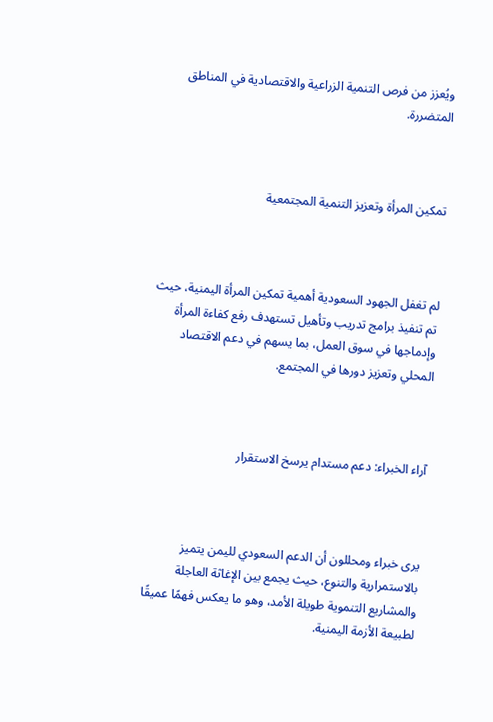ويُعزز من فرص التنمية الزراعية والاقتصادية في المناطق المتضررة.



تمكين المرأة وتعزيز التنمية المجتمعية



لم تغفل الجهود السعودية أهمية تمكين المرأة اليمنية، حيث تم تنفيذ برامج تدريب وتأهيل تستهدف رفع كفاءة المرأة وإدماجها في سوق العمل، بما يسهم في دعم الاقتصاد المحلي وتعزيز دورها في المجتمع.



آراء الخبراء: دعم مستدام يرسخ الاستقرار



يرى خبراء ومحللون أن الدعم السعودي لليمن يتميز بالاستمرارية والتنوع، حيث يجمع بين الإغاثة العاجلة والمشاريع التنموية طويلة الأمد، وهو ما يعكس فهمًا عميقًا لطبيعة الأزمة اليمنية.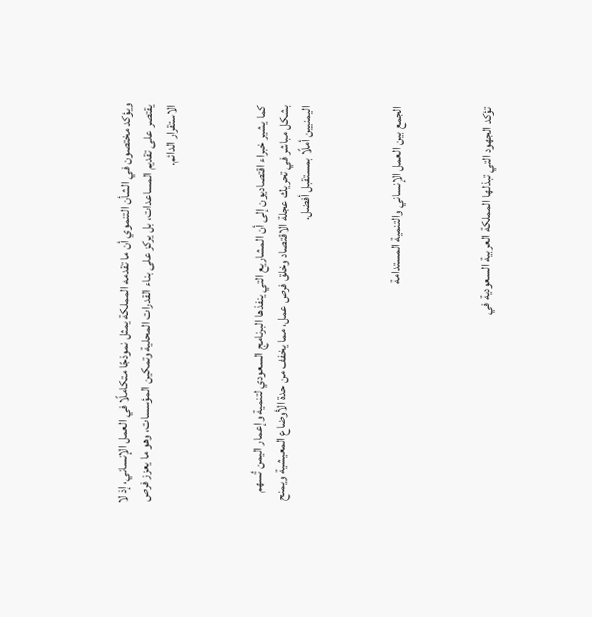ويؤكد مختصون في الشأن التنموي أن ما تقدمه المملكة يمثل نموذجًا متكاملًا في العمل الإنساني، إذ لا يقتصر على تقديم المساعدات، بل يركز على بناء القدرات المحلية وتمكين المؤسسات، وهو ما يعزز فرص الاستقرار الدائم.



كما يشير خبراء اقتصاديون إلى أن المشاريع التي ينفذها البرنامج السعودي لتنمية وإعمار اليمن تُسهم بشكل مباشر في تحريك عجلة الاقتصاد وخلق فرص عمل، مما يخفف من حدة الأوضاع المعيشية ويمنح اليمنيين أملًا بمستقبل أفضل.



الجمع بين العمل الإنساني والتنمية المستدامة



تؤكد الجهود التي تبذلها المملكة العربية السعودية في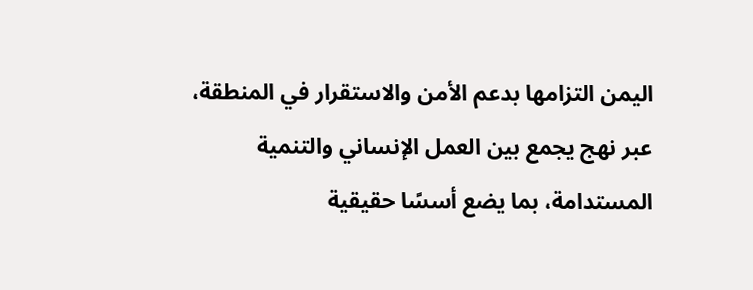اليمن التزامها بدعم الأمن والاستقرار في المنطقة، عبر نهج يجمع بين العمل الإنساني والتنمية المستدامة، بما يضع أسسًا حقيقية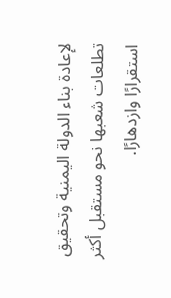لإعادة بناء الدولة اليمنية وتحقيق تطلعات شعبها نحو مستقبل أكثر استقرارًا وازدهارًا.